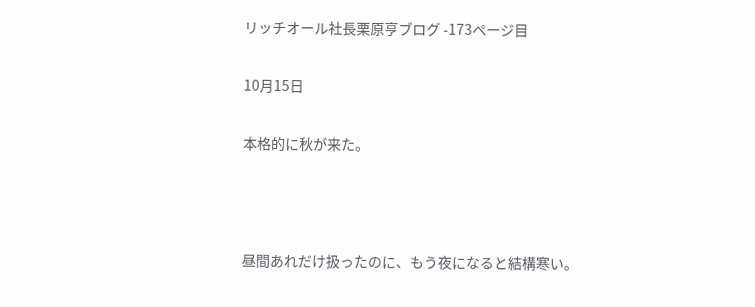リッチオール社長栗原亨ブログ -173ページ目

10月15日

本格的に秋が来た。



昼間あれだけ扱ったのに、もう夜になると結構寒い。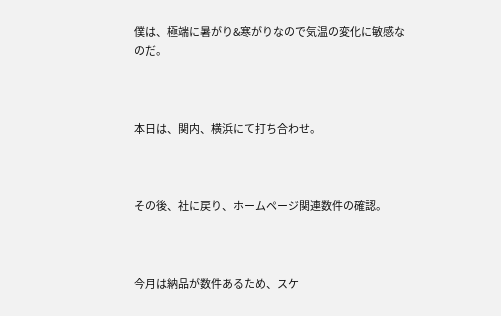僕は、極端に暑がり&寒がりなので気温の変化に敏感なのだ。



本日は、関内、横浜にて打ち合わせ。



その後、社に戻り、ホームページ関連数件の確認。



今月は納品が数件あるため、スケ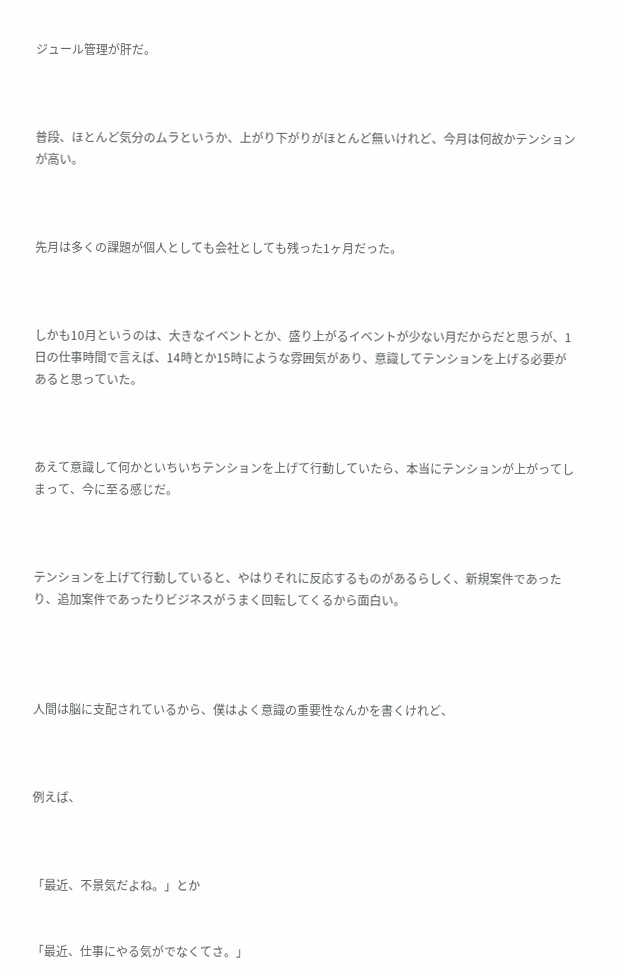ジュール管理が肝だ。



普段、ほとんど気分のムラというか、上がり下がりがほとんど無いけれど、今月は何故かテンションが高い。



先月は多くの課題が個人としても会社としても残った1ヶ月だった。



しかも10月というのは、大きなイベントとか、盛り上がるイベントが少ない月だからだと思うが、1日の仕事時間で言えば、14時とか15時にような雰囲気があり、意識してテンションを上げる必要があると思っていた。



あえて意識して何かといちいちテンションを上げて行動していたら、本当にテンションが上がってしまって、今に至る感じだ。



テンションを上げて行動していると、やはりそれに反応するものがあるらしく、新規案件であったり、追加案件であったりビジネスがうまく回転してくるから面白い。




人間は脳に支配されているから、僕はよく意識の重要性なんかを書くけれど、



例えば、



「最近、不景気だよね。」とか


「最近、仕事にやる気がでなくてさ。」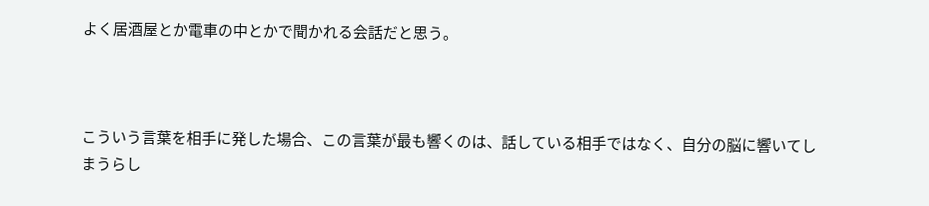よく居酒屋とか電車の中とかで聞かれる会話だと思う。



こういう言葉を相手に発した場合、この言葉が最も響くのは、話している相手ではなく、自分の脳に響いてしまうらし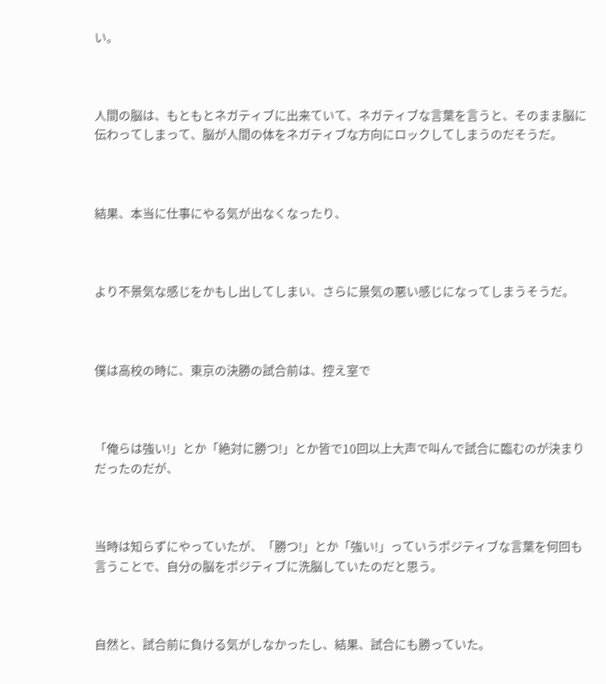い。



人間の脳は、もともとネガティブに出来ていて、ネガティブな言葉を言うと、そのまま脳に伝わってしまって、脳が人間の体をネガティブな方向にロックしてしまうのだそうだ。



結果、本当に仕事にやる気が出なくなったり、



より不景気な感じをかもし出してしまい、さらに景気の悪い感じになってしまうそうだ。



僕は高校の時に、東京の決勝の試合前は、控え室で



「俺らは強い!」とか「絶対に勝つ!」とか皆で10回以上大声で叫んで試合に臨むのが決まりだったのだが、



当時は知らずにやっていたが、「勝つ!」とか「強い!」っていうポジティブな言葉を何回も言うことで、自分の脳をポジティブに洗脳していたのだと思う。



自然と、試合前に負ける気がしなかったし、結果、試合にも勝っていた。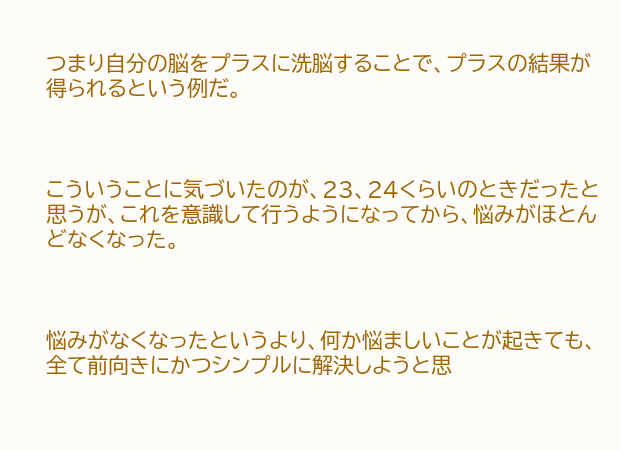つまり自分の脳をプラスに洗脳することで、プラスの結果が得られるという例だ。



こういうことに気づいたのが、23、24くらいのときだったと思うが、これを意識して行うようになってから、悩みがほとんどなくなった。



悩みがなくなったというより、何か悩ましいことが起きても、全て前向きにかつシンプルに解決しようと思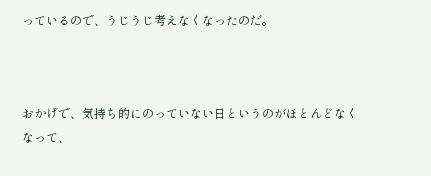っているので、うじうじ考えなくなったのだ。



おかげで、気持ち的にのっていない日というのがほとんどなくなって、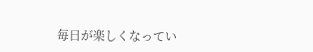毎日が楽しくなってい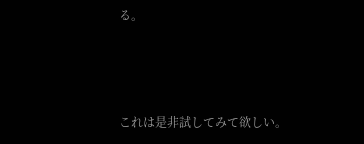る。



これは是非試してみて欲しい。